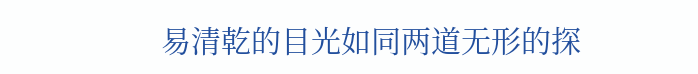易清乾的目光如同两道无形的探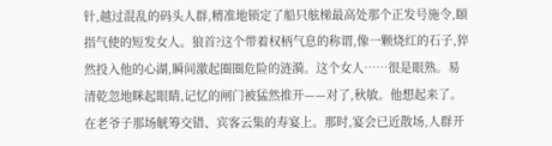针,越过混乱的码头人群,精准地锁定了船只舷梯最高处那个正发号施令,颐指气使的短发女人。狼首?这个带着权柄气息的称谓,像一颗烧红的石子,猝然投入他的心湖,瞬间激起圈圈危险的涟漪。这个女人……很是眼熟。易清乾忽地眯起眼睛,记忆的闸门被猛然推开——对了,秋敏。他想起来了。在老爷子那场觥筹交错、宾客云集的寿宴上。那时,宴会已近散场,人群开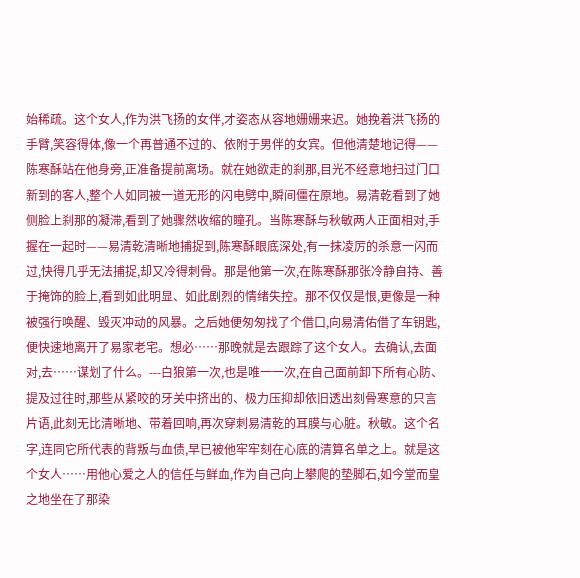始稀疏。这个女人,作为洪飞扬的女伴,才姿态从容地姗姗来迟。她挽着洪飞扬的手臂,笑容得体,像一个再普通不过的、依附于男伴的女宾。但他清楚地记得——陈寒酥站在他身旁,正准备提前离场。就在她欲走的刹那,目光不经意地扫过门口新到的客人,整个人如同被一道无形的闪电劈中,瞬间僵在原地。易清乾看到了她侧脸上刹那的凝滞,看到了她骤然收缩的瞳孔。当陈寒酥与秋敏两人正面相对,手握在一起时——易清乾清晰地捕捉到,陈寒酥眼底深处,有一抹凌厉的杀意一闪而过,快得几乎无法捕捉,却又冷得刺骨。那是他第一次,在陈寒酥那张冷静自持、善于掩饰的脸上,看到如此明显、如此剧烈的情绪失控。那不仅仅是恨,更像是一种被强行唤醒、毁灭冲动的风暴。之后她便匆匆找了个借口,向易清佑借了车钥匙,便快速地离开了易家老宅。想必……那晚就是去跟踪了这个女人。去确认,去面对,去……谋划了什么。---白狼第一次,也是唯一一次,在自己面前卸下所有心防、提及过往时,那些从紧咬的牙关中挤出的、极力压抑却依旧透出刻骨寒意的只言片语,此刻无比清晰地、带着回响,再次穿刺易清乾的耳膜与心脏。秋敏。这个名字,连同它所代表的背叛与血债,早已被他牢牢刻在心底的清算名单之上。就是这个女人……用他心爱之人的信任与鲜血,作为自己向上攀爬的垫脚石,如今堂而皇之地坐在了那染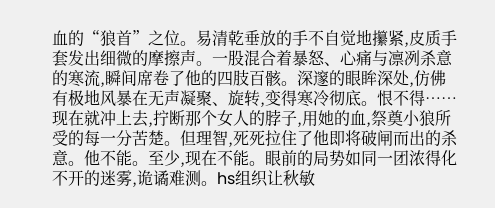血的“狼首”之位。易清乾垂放的手不自觉地攥紧,皮质手套发出细微的摩擦声。一股混合着暴怒、心痛与凛冽杀意的寒流,瞬间席卷了他的四肢百骸。深邃的眼眸深处,仿佛有极地风暴在无声凝聚、旋转,变得寒冷彻底。恨不得……现在就冲上去,拧断那个女人的脖子,用她的血,祭奠小狼所受的每一分苦楚。但理智,死死拉住了他即将破闸而出的杀意。他不能。至少,现在不能。眼前的局势如同一团浓得化不开的迷雾,诡谲难测。hs组织让秋敏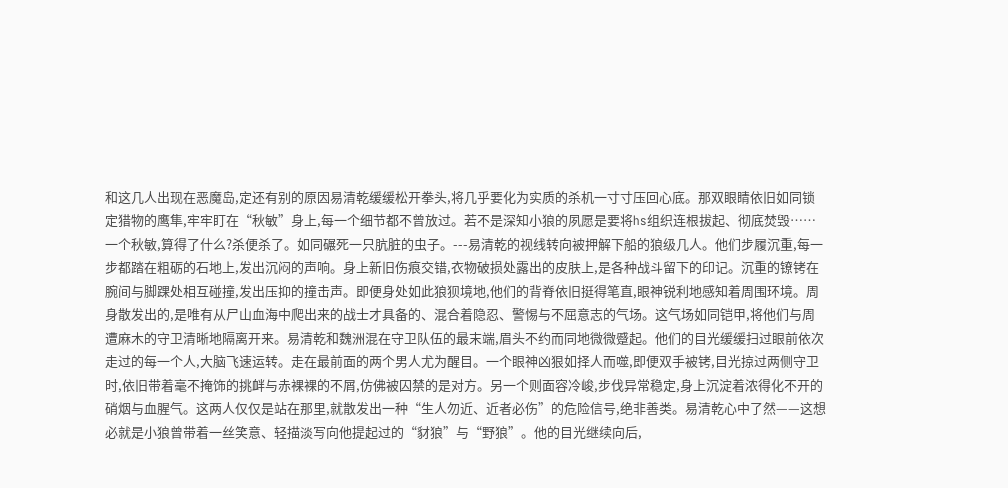和这几人出现在恶魔岛,定还有别的原因易清乾缓缓松开拳头,将几乎要化为实质的杀机一寸寸压回心底。那双眼睛依旧如同锁定猎物的鹰隼,牢牢盯在“秋敏”身上,每一个细节都不曾放过。若不是深知小狼的夙愿是要将hs组织连根拔起、彻底焚毁……一个秋敏,算得了什么?杀便杀了。如同碾死一只肮脏的虫子。---易清乾的视线转向被押解下船的狼级几人。他们步履沉重,每一步都踏在粗砺的石地上,发出沉闷的声响。身上新旧伤痕交错,衣物破损处露出的皮肤上,是各种战斗留下的印记。沉重的镣铐在腕间与脚踝处相互碰撞,发出压抑的撞击声。即便身处如此狼狈境地,他们的背脊依旧挺得笔直,眼神锐利地感知着周围环境。周身散发出的,是唯有从尸山血海中爬出来的战士才具备的、混合着隐忍、警惕与不屈意志的气场。这气场如同铠甲,将他们与周遭麻木的守卫清晰地隔离开来。易清乾和魏洲混在守卫队伍的最末端,眉头不约而同地微微蹙起。他们的目光缓缓扫过眼前依次走过的每一个人,大脑飞速运转。走在最前面的两个男人尤为醒目。一个眼神凶狠如择人而噬,即便双手被铐,目光掠过两侧守卫时,依旧带着毫不掩饰的挑衅与赤裸裸的不屑,仿佛被囚禁的是对方。另一个则面容冷峻,步伐异常稳定,身上沉淀着浓得化不开的硝烟与血腥气。这两人仅仅是站在那里,就散发出一种“生人勿近、近者必伤”的危险信号,绝非善类。易清乾心中了然——这想必就是小狼曾带着一丝笑意、轻描淡写向他提起过的“豺狼”与“野狼”。他的目光继续向后,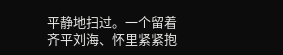平静地扫过。一个留着齐平刘海、怀里紧紧抱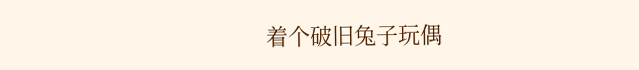着个破旧兔子玩偶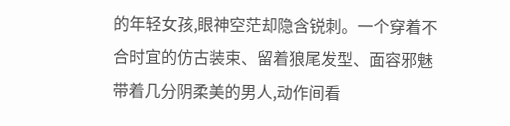的年轻女孩,眼神空茫却隐含锐刺。一个穿着不合时宜的仿古装束、留着狼尾发型、面容邪魅带着几分阴柔美的男人,动作间看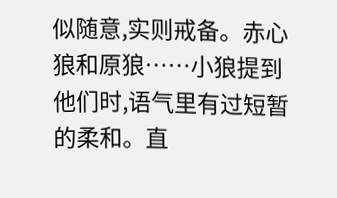似随意,实则戒备。赤心狼和原狼……小狼提到他们时,语气里有过短暂的柔和。直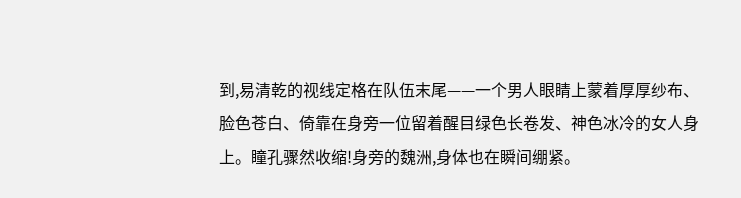到,易清乾的视线定格在队伍末尾——一个男人眼睛上蒙着厚厚纱布、脸色苍白、倚靠在身旁一位留着醒目绿色长卷发、神色冰冷的女人身上。瞳孔骤然收缩!身旁的魏洲,身体也在瞬间绷紧。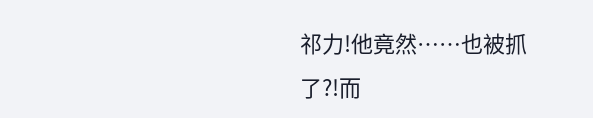祁力!他竟然……也被抓了?!而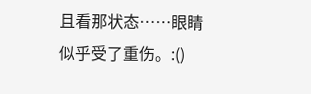且看那状态……眼睛似乎受了重伤。:()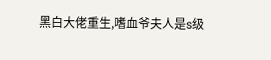黑白大佬重生,嗜血爷夫人是s级